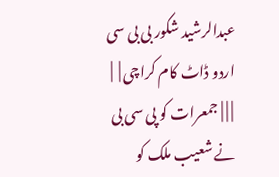عبدالرشید شکور بی بی سی اردو ڈاٹ کام کراچی |  |
 | | | جمعرات کو پی سی بی نے شعیب ملک کو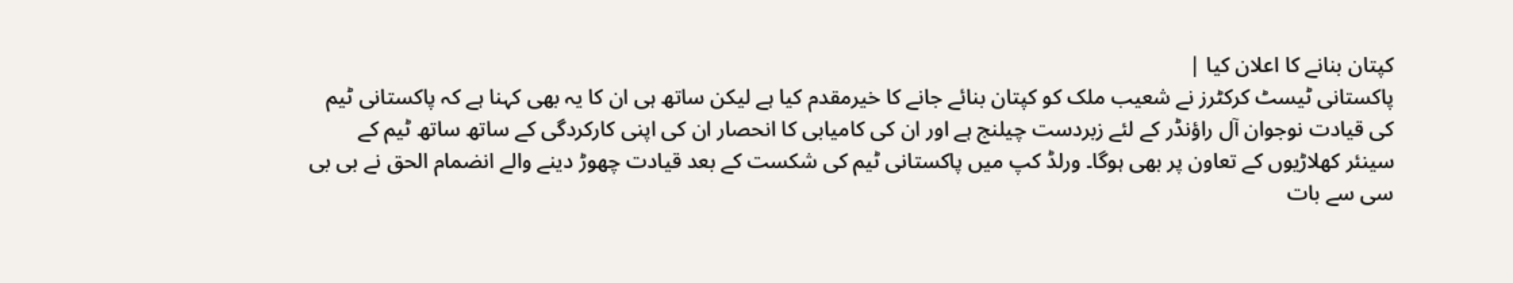کپتان بنانے کا اعلان کیا |
پاکستانی ٹیسٹ کرکٹرز نے شعیب ملک کو کپتان بنائے جانے کا خیرمقدم کیا ہے لیکن ساتھ ہی ان کا یہ بھی کہنا ہے کہ پاکستانی ٹیم کی قیادت نوجوان آل راؤنڈر کے لئے زبردست چیلنج ہے اور ان کی کامیابی کا انحصار ان کی اپنی کارکردگی کے ساتھ ساتھ ٹیم کے سینئر کھلاڑیوں کے تعاون پر بھی ہوگا۔ ورلڈ کپ میں پاکستانی ٹیم کی شکست کے بعد قیادت چھوڑ دینے والے انضمام الحق نے بی بی سی سے بات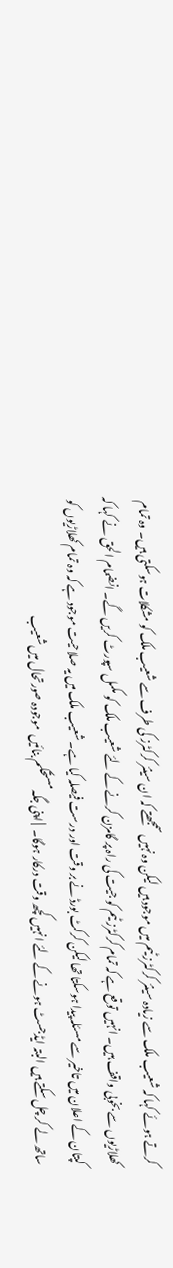کرتے ہوئے کہا کہ شعیب ملک سے زیادہ سینئر کرکٹرز ٹیم میں موجود ہیں لیکن وہ نہیں سمجھتے کہ ان سینئر کرکٹرز کی طرف سے شعیب ملک کو مشکلات ہوسکتی ہیں۔ وہ تمام کھلاڑیوں سے بخوبی واقف ہیں۔ انہیں توقع ہے کہ تمام کرکٹرز ٹیم کو جیت کی راہ پر گامزن کرنے کے لئے شعیب ملک کو مکمل سپورٹ کریں گے۔ انضمام الحق نے کہا کہ کپتان کے اعلان میں تاخیر سے مسئلہ پیدا ہوسکتا تھا لیکن کرکٹ بورڈ نے بر وقت اور درست فیصلہ کیا ہے۔ شعیب ملک میں یہ صلاحیت موجود ہے کہ وہ تمام کھلاڑیوں کو ساتھ لے کر چل سکتے ہیں البتہ ایڈجسٹ ہونے کے لئے انہیں کچھ وقت درکار ہوگا۔  | اپنی جگہ مستحکم بنائیں  موجودہ صورتحال میں شعیب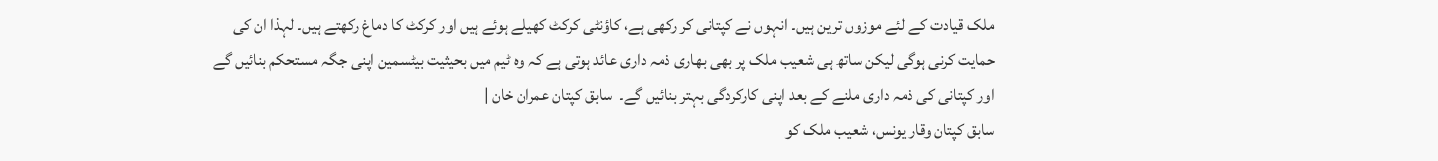ملک قیادت کے لئے موزوں ترین ہیں۔ انہوں نے کپتانی کر رکھی ہے، کاؤنٹی کرکٹ کھیلے ہوئے ہیں اور کرکٹ کا دماغ رکھتے ہیں۔ لہذا ان کی حمایت کرنی ہوگی لیکن ساتھ ہی شعیب ملک پر بھی بھاری ذمہ داری عائد ہوتی ہے کہ وہ ٹیم میں بحیثیت بیٹسمین اپنی جگہ مستحکم بنائیں گے اور کپتانی کی ذمہ داری ملنے کے بعد اپنی کارکردگی بہتر بنائیں گے۔  سابق کپتان عمران خان |
سابق کپتان وقار یونس، شعیب ملک کو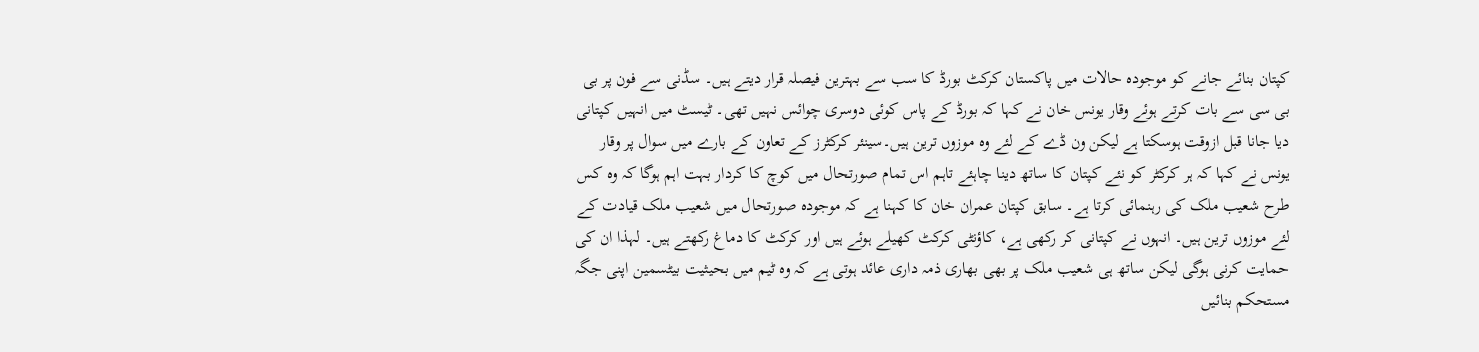کپتان بنائے جانے کو موجودہ حالات میں پاکستان کرکٹ بورڈ کا سب سے بہترین فیصلہ قرار دیتے ہیں۔ سڈنی سے فون پر بی بی سی سے بات کرتے ہوئے وقار یونس خان نے کہا کہ بورڈ کے پاس کوئی دوسری چوائس نہیں تھی۔ ٹیسٹ میں انہیں کپتانی دیا جانا قبل ازوقت ہوسکتا ہے لیکن ون ڈے کے لئے وہ موزوں ترین ہیں۔سینئر کرکٹرز کے تعاون کے بارے میں سوال پر وقار یونس نے کہا کہ ہر کرکٹر کو نئے کپتان کا ساتھ دینا چاہئے تاہم اس تمام صورتحال میں کوچ کا کردار بہت اہم ہوگا کہ وہ کس طرح شعیب ملک کی رہنمائی کرتا ہے۔ سابق کپتان عمران خان کا کہنا ہے کہ موجودہ صورتحال میں شعیب ملک قیادت کے لئے موزوں ترین ہیں۔ انہوں نے کپتانی کر رکھی ہے، کاؤنٹی کرکٹ کھیلے ہوئے ہیں اور کرکٹ کا دماغ رکھتے ہیں۔ لہذا ان کی حمایت کرنی ہوگی لیکن ساتھ ہی شعیب ملک پر بھی بھاری ذمہ داری عائد ہوتی ہے کہ وہ ٹیم میں بحیثیت بیٹسمین اپنی جگہ مستحکم بنائیں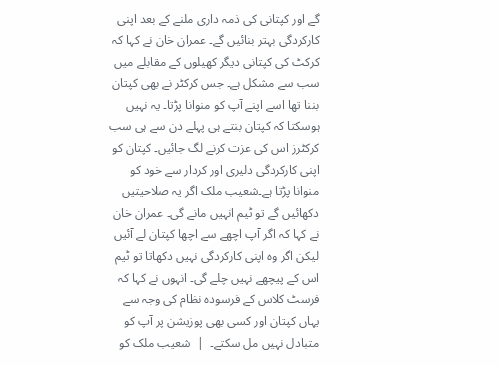گے اور کپتانی کی ذمہ داری ملنے کے بعد اپنی کارکردگی بہتر بنائیں گے۔ عمران خان نے کہا کہ کرکٹ کی کپتانی دیگر کھیلوں کے مقابلے میں سب سے مشکل ہے۔ جس کرکٹر نے بھی کپتان بننا تھا اسے اپنے آپ کو منوانا پڑتا۔ یہ نہیں ہوسکتا کہ کپتان بنتے ہی پہلے دن سے ہی سب کرکٹرز اس کی عزت کرنے لگ جائیں۔ کپتان کو اپنی کارکردگی دلیری اور کردار سے خود کو منوانا پڑتا ہے۔شعیب ملک اگر یہ صلاحیتیں دکھائیں گے تو ٹیم انہیں مانے گی۔ عمران خان نے کہا کہ اگر آپ اچھے سے اچھا کپتان لے آئیں لیکن اگر وہ اپنی کارکردگی نہیں دکھاتا تو ٹیم اس کے پیچھے نہیں چلے گی۔ انہوں نے کہا کہ فرسٹ کلاس کے فرسودہ نظام کی وجہ سے یہاں کپتان اور کسی بھی پوزیشن پر آپ کو متبادل نہیں مل سکتے۔  |  شعیب ملک کو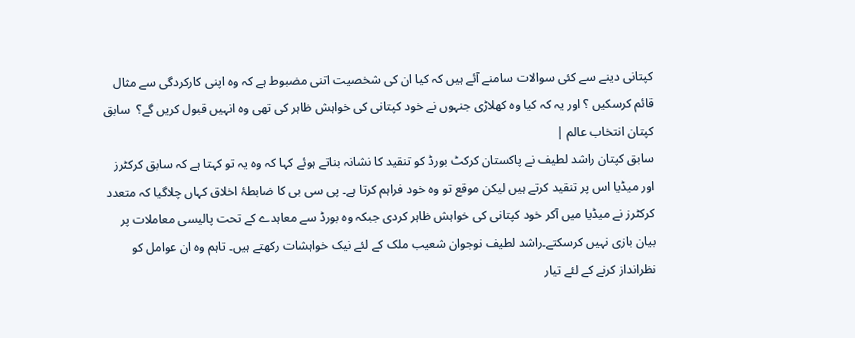کپتانی دینے سے کئی سوالات سامنے آئے ہیں کہ کیا ان کی شخصیت اتنی مضبوط ہے کہ وہ اپنی کارکردگی سے مثال قائم کرسکیں ؟ اور یہ کہ کیا وہ کھلاڑی جنہوں نے خود کپتانی کی خواہش ظاہر کی تھی وہ انہیں قبول کریں گے؟  سابق کپتان انتخاب عالم |
سابق کپتان راشد لطیف نے پاکستان کرکٹ بورڈ کو تنقید کا نشانہ بناتے ہوئے کہا کہ وہ یہ تو کہتا ہے کہ سابق کرکٹرز اور میڈیا اس پر تنقید کرتے ہیں لیکن موقع تو وہ خود فراہم کرتا ہے۔ پی سی بی کا ضابطۂ اخلاق کہاں چلاگیا کہ متعدد کرکٹرز نے میڈیا میں آکر خود کپتانی کی خواہش ظاہر کردی جبکہ وہ بورڈ سے معاہدے کے تحت پالیسی معاملات پر بیان بازی نہیں کرسکتے۔راشد لطیف نوجوان شعیب ملک کے لئے نیک خواہشات رکھتے ہیں۔ تاہم وہ ان عوامل کو نظرانداز کرنے کے لئے تیار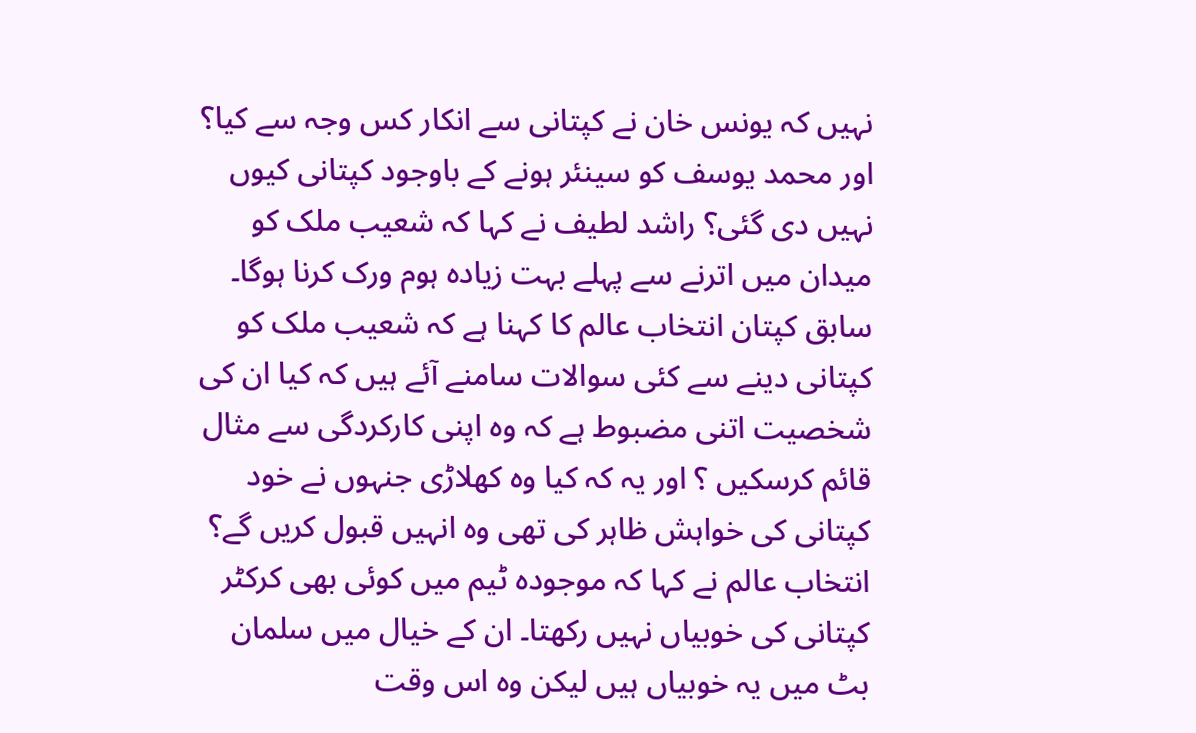نہیں کہ یونس خان نے کپتانی سے انکار کس وجہ سے کیا؟ اور محمد یوسف کو سینئر ہونے کے باوجود کپتانی کیوں نہیں دی گئی؟ راشد لطیف نے کہا کہ شعیب ملک کو میدان میں اترنے سے پہلے بہت زیادہ ہوم ورک کرنا ہوگا۔ سابق کپتان انتخاب عالم کا کہنا ہے کہ شعیب ملک کو کپتانی دینے سے کئی سوالات سامنے آئے ہیں کہ کیا ان کی شخصیت اتنی مضبوط ہے کہ وہ اپنی کارکردگی سے مثال قائم کرسکیں ؟ اور یہ کہ کیا وہ کھلاڑی جنہوں نے خود کپتانی کی خواہش ظاہر کی تھی وہ انہیں قبول کریں گے؟ انتخاب عالم نے کہا کہ موجودہ ٹیم میں کوئی بھی کرکٹر کپتانی کی خوبیاں نہیں رکھتا۔ ان کے خیال میں سلمان بٹ میں یہ خوبیاں ہیں لیکن وہ اس وقت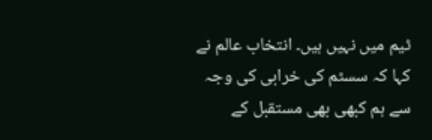ٹیم میں نہیں ہیں۔ انتخاب عالم نے کہا کہ سسٹم کی خرابی کی وجہ سے ہم کبھی بھی مستقبل کے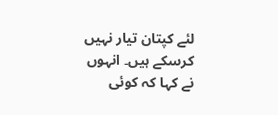لئے کپتان تیار نہیں کرسکے ہیں۔ انہوں نے کہا کہ کوئی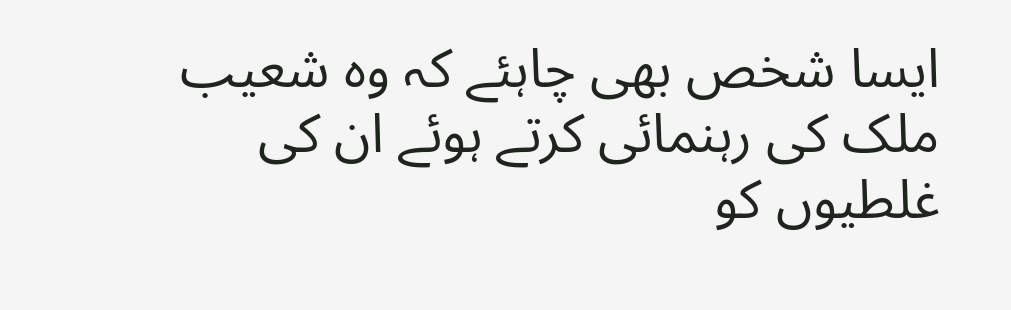ایسا شخص بھی چاہئے کہ وہ شعیب ملک کی رہنمائی کرتے ہوئے ان کی غلطیوں کو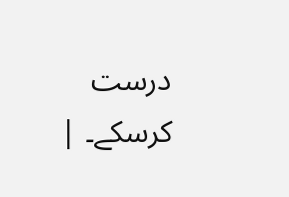درست کرسکے۔ |